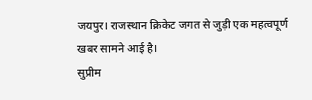जयपुर। राजस्थान क्रिकेट जगत से जुड़ी एक महत्वपूर्ण खबर सामने आई है।
सुप्रीम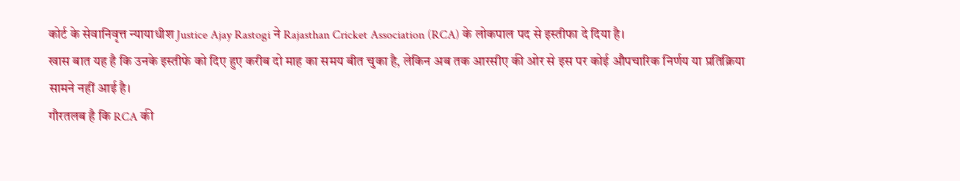कोर्ट के सेवानिवृत्त न्यायाधीश Justice Ajay Rastogi ने Rajasthan Cricket Association (RCA) के लोकपाल पद से इस्तीफा दे दिया है।
खास बात यह है कि उनके इस्तीफे को दिए हुए करीब दो माह का समय बीत चुका है, लेकिन अब तक आरसीए की ओर से इस पर कोई औपचारिक निर्णय या प्रतिक्रिया सामने नहीं आई है।
गौरतलब है कि RCA की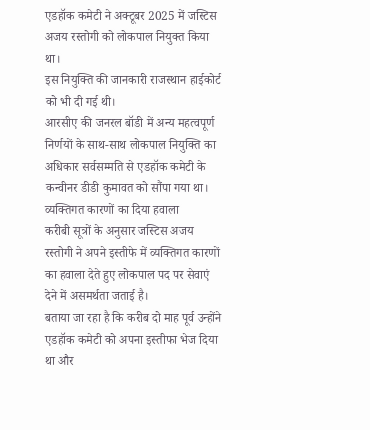एडहॉक कमेटी ने अक्टूबर 2025 में जस्टिस अजय रस्तोगी को लोकपाल नियुक्त किया था।
इस नियुक्ति की जानकारी राजस्थान हाईकोर्ट को भी दी गई थी।
आरसीए की जनरल बॉडी में अन्य महत्वपूर्ण निर्णयों के साथ-साथ लोकपाल नियुक्ति का अधिकार सर्वसम्मति से एडहॉक कमेटी के कन्वीनर डीडी कुमावत को सौंपा गया था।
व्यक्तिगत कारणों का दिया हवाला
करीबी सूत्रों के अनुसार जस्टिस अजय रस्तोगी ने अपने इस्तीफे में व्यक्तिगत कारणों का हवाला देते हुए लोकपाल पद पर सेवाएं देने में असमर्थता जताई है।
बताया जा रहा है कि करीब दो माह पूर्व उन्होंने एडहॉक कमेटी को अपना इस्तीफा भेज दिया था और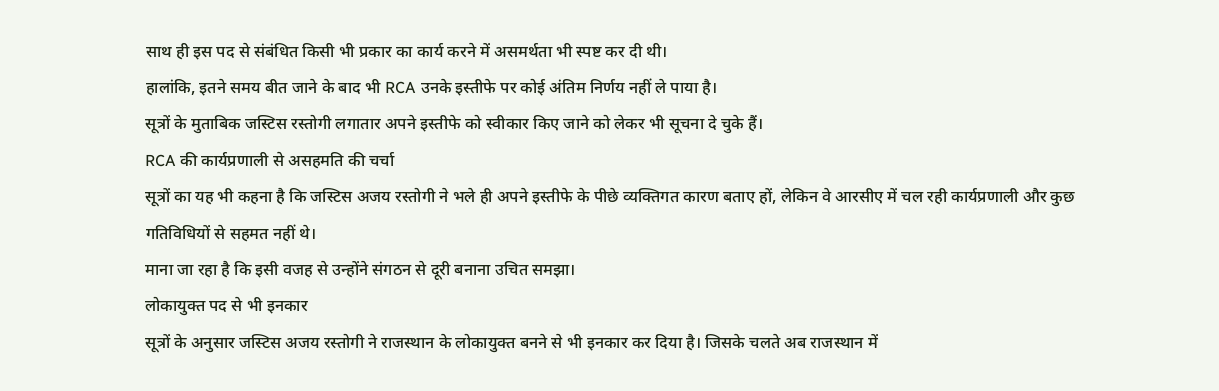साथ ही इस पद से संबंधित किसी भी प्रकार का कार्य करने में असमर्थता भी स्पष्ट कर दी थी।
हालांकि, इतने समय बीत जाने के बाद भी RCA उनके इस्तीफे पर कोई अंतिम निर्णय नहीं ले पाया है।
सूत्रों के मुताबिक जस्टिस रस्तोगी लगातार अपने इस्तीफे को स्वीकार किए जाने को लेकर भी सूचना दे चुके हैं।
RCA की कार्यप्रणाली से असहमति की चर्चा
सूत्रों का यह भी कहना है कि जस्टिस अजय रस्तोगी ने भले ही अपने इस्तीफे के पीछे व्यक्तिगत कारण बताए हों, लेकिन वे आरसीए में चल रही कार्यप्रणाली और कुछ गतिविधियों से सहमत नहीं थे।
माना जा रहा है कि इसी वजह से उन्होंने संगठन से दूरी बनाना उचित समझा।
लोकायुक्त पद से भी इनकार
सूत्रों के अनुसार जस्टिस अजय रस्तोगी ने राजस्थान के लोकायुक्त बनने से भी इनकार कर दिया है। जिसके चलते अब राजस्थान में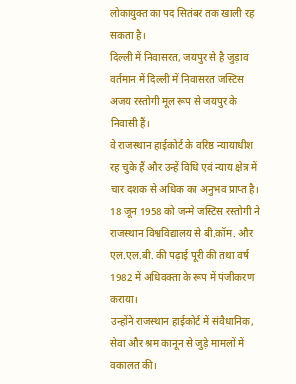लोकायुक्त का पद सितंबर तक खाली रह सकता है।
दिल्ली में निवासरत, जयपुर से है जुड़ाव
वर्तमान में दिल्ली में निवासरत जस्टिस अजय रस्तोगी मूल रूप से जयपुर के निवासी हैं।
वे राजस्थान हाईकोर्ट के वरिष्ठ न्यायाधीश रह चुके हैं और उन्हें विधि एवं न्याय क्षेत्र में चार दशक से अधिक का अनुभव प्राप्त है।
18 जून 1958 को जन्मे जस्टिस रस्तोगी ने राजस्थान विश्वविद्यालय से बी.कॉम. और एल.एल.बी. की पढ़ाई पूरी की तथा वर्ष 1982 में अधिवक्ता के रूप में पंजीकरण कराया।
उन्होंने राजस्थान हाईकोर्ट में संवैधानिक, सेवा और श्रम कानून से जुड़े मामलों में वकालत की।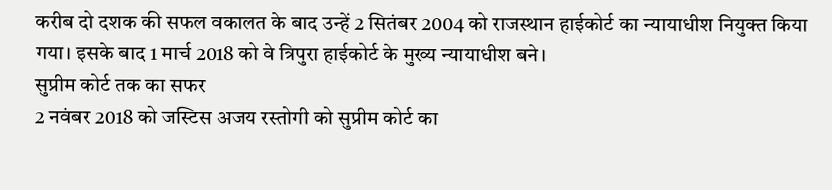करीब दो दशक की सफल वकालत के बाद उन्हें 2 सितंबर 2004 को राजस्थान हाईकोर्ट का न्यायाधीश नियुक्त किया गया। इसके बाद 1 मार्च 2018 को वे त्रिपुरा हाईकोर्ट के मुख्य न्यायाधीश बने।
सुप्रीम कोर्ट तक का सफर
2 नवंबर 2018 को जस्टिस अजय रस्तोगी को सुप्रीम कोर्ट का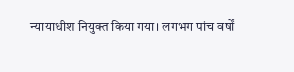न्यायाधीश नियुक्त किया गया। लगभग पांच वर्षों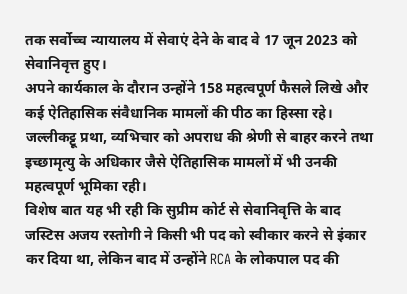तक सर्वोच्च न्यायालय में सेवाएं देने के बाद वे 17 जून 2023 को सेवानिवृत्त हुए।
अपने कार्यकाल के दौरान उन्होंने 158 महत्वपूर्ण फैसले लिखे और कई ऐतिहासिक संवैधानिक मामलों की पीठ का हिस्सा रहे।
जल्लीकट्टू प्रथा, व्यभिचार को अपराध की श्रेणी से बाहर करने तथा इच्छामृत्यु के अधिकार जैसे ऐतिहासिक मामलों में भी उनकी महत्वपूर्ण भूमिका रही।
विशेष बात यह भी रही कि सुप्रीम कोर्ट से सेवानिवृत्ति के बाद जस्टिस अजय रस्तोगी ने किसी भी पद को स्वीकार करने से इंकार कर दिया था, लेकिन बाद में उन्होंने RCA के लोकपाल पद की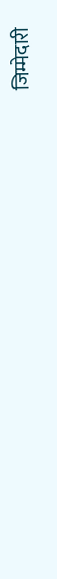जिम्मेदारी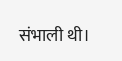संभाली थी।